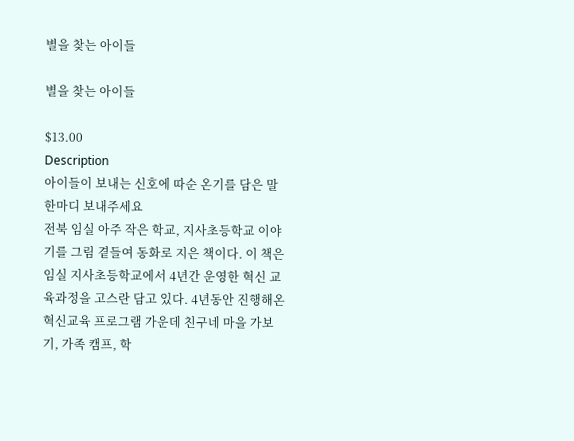별을 찾는 아이들

별을 찾는 아이들

$13.00
Description
아이들이 보내는 신호에 따순 온기를 담은 말 한마디 보내주세요
전북 임실 아주 작은 학교, 지사초등학교 이야기를 그림 곁들여 동화로 지은 책이다. 이 책은 임실 지사초등학교에서 4년간 운영한 혁신 교육과정을 고스란 담고 있다. 4년동안 진행해온 혁신교육 프로그램 가운데 친구네 마을 가보기, 가족 캠프, 학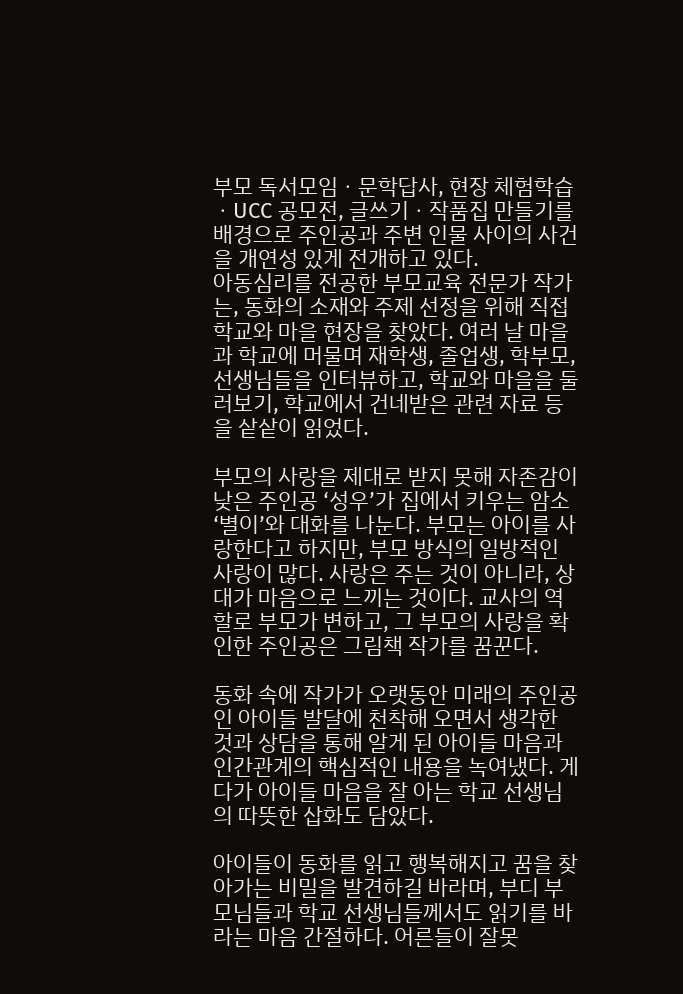부모 독서모임ㆍ문학답사, 현장 체험학습ㆍUCC 공모전, 글쓰기ㆍ작품집 만들기를 배경으로 주인공과 주변 인물 사이의 사건을 개연성 있게 전개하고 있다.
아동심리를 전공한 부모교육 전문가 작가는, 동화의 소재와 주제 선정을 위해 직접 학교와 마을 현장을 찾았다. 여러 날 마을과 학교에 머물며 재학생, 졸업생, 학부모, 선생님들을 인터뷰하고, 학교와 마을을 둘러보기, 학교에서 건네받은 관련 자료 등을 샅샅이 읽었다.

부모의 사랑을 제대로 받지 못해 자존감이 낮은 주인공 ‘성우’가 집에서 키우는 암소 ‘별이’와 대화를 나눈다. 부모는 아이를 사랑한다고 하지만, 부모 방식의 일방적인 사랑이 많다. 사랑은 주는 것이 아니라, 상대가 마음으로 느끼는 것이다. 교사의 역할로 부모가 변하고, 그 부모의 사랑을 확인한 주인공은 그림책 작가를 꿈꾼다.

동화 속에 작가가 오랫동안 미래의 주인공인 아이들 발달에 천착해 오면서 생각한 것과 상담을 통해 알게 된 아이들 마음과 인간관계의 핵심적인 내용을 녹여냈다. 게다가 아이들 마음을 잘 아는 학교 선생님의 따뜻한 삽화도 담았다.

아이들이 동화를 읽고 행복해지고 꿈을 찾아가는 비밀을 발견하길 바라며, 부디 부모님들과 학교 선생님들께서도 읽기를 바라는 마음 간절하다. 어른들이 잘못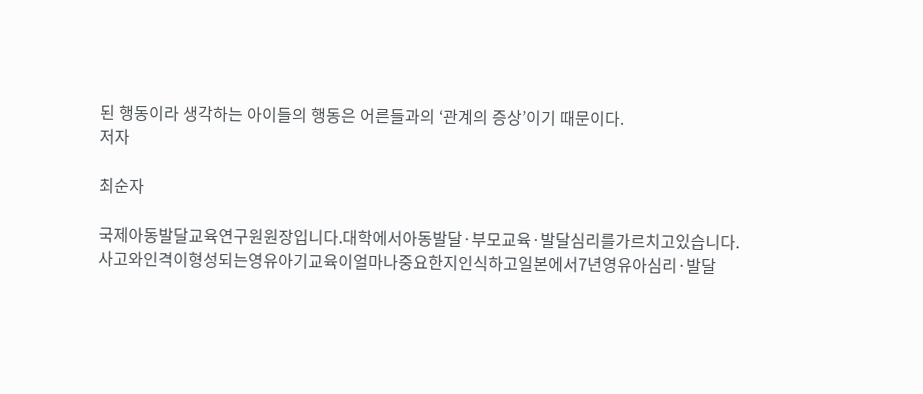된 행동이라 생각하는 아이들의 행동은 어른들과의 ‘관계의 증상’이기 때문이다.
저자

최순자

국제아동발달교육연구원원장입니다.대학에서아동발달·부모교육·발달심리를가르치고있습니다.사고와인격이형성되는영유아기교육이얼마나중요한지인식하고일본에서7년영유아심리·발달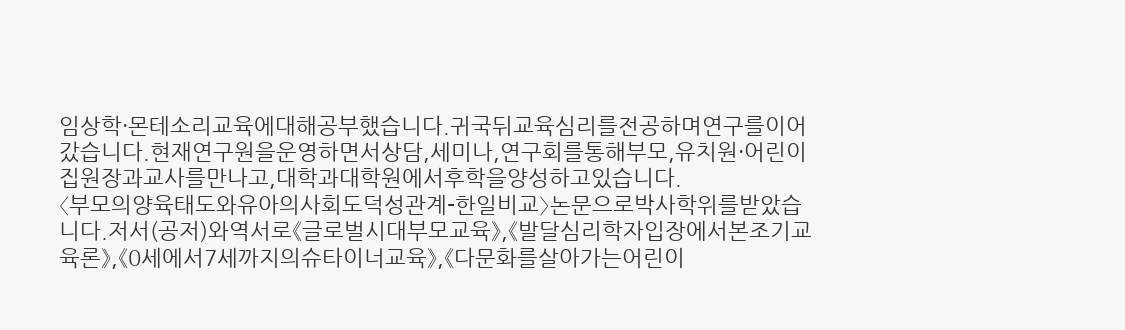임상학·몬테소리교육에대해공부했습니다.귀국뒤교육심리를전공하며연구를이어갔습니다.현재연구원을운영하면서상담,세미나,연구회를통해부모,유치원·어린이집원장과교사를만나고,대학과대학원에서후학을양성하고있습니다.
〈부모의양육태도와유아의사회도덕성관계-한일비교〉논문으로박사학위를받았습니다.저서(공저)와역서로《글로벌시대부모교육》,《발달심리학자입장에서본조기교육론》,《0세에서7세까지의슈타이너교육》,《다문화를살아가는어린이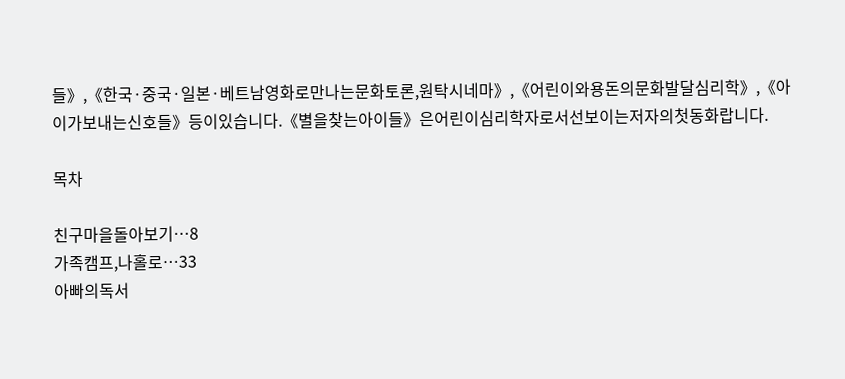들》,《한국·중국·일본·베트남영화로만나는문화토론,원탁시네마》,《어린이와용돈의문화발달심리학》,《아이가보내는신호들》등이있습니다.《별을찾는아이들》은어린이심리학자로서선보이는저자의첫동화랍니다.

목차

친구마을돌아보기…8
가족캠프,나홀로…33
아빠의독서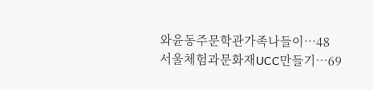와윤동주문학관가족나들이…48
서울체험과문화재UCC만들기…69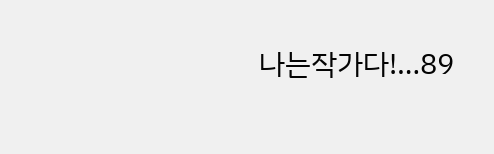나는작가다!…89